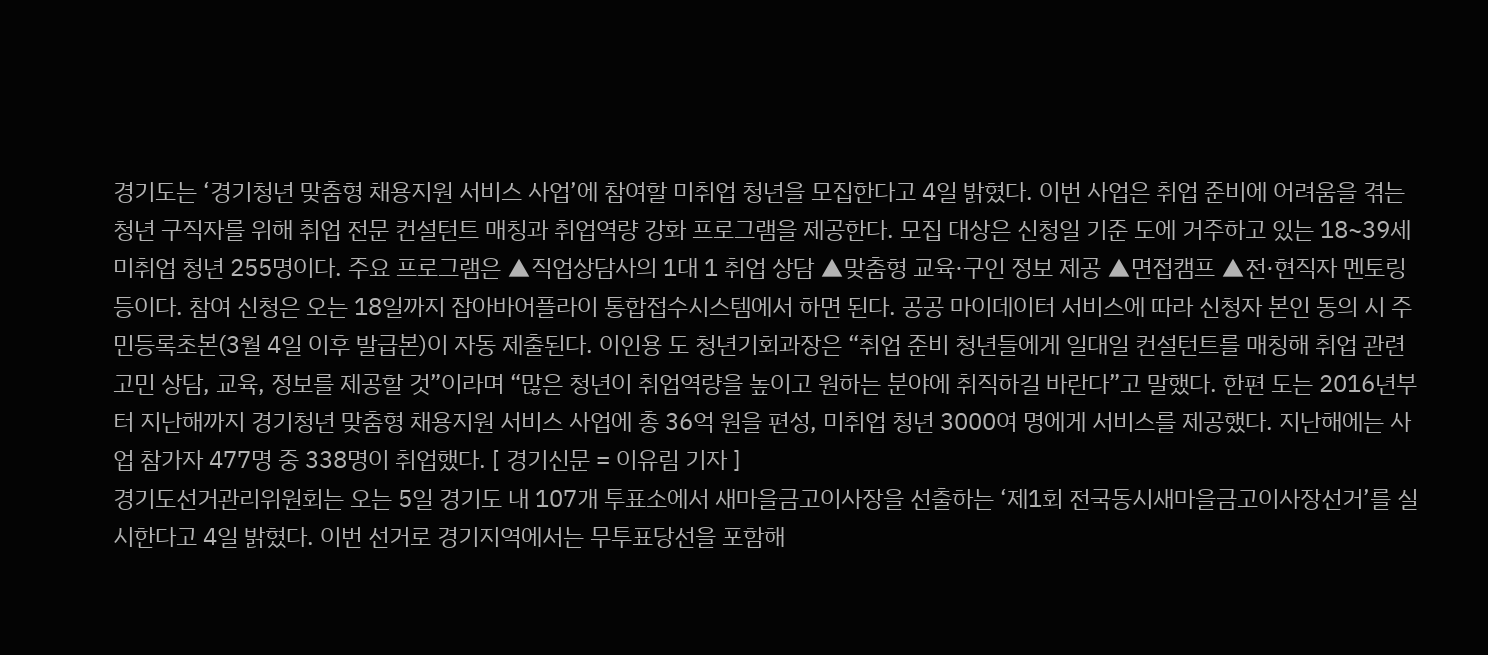경기도는 ‘경기청년 맞춤형 채용지원 서비스 사업’에 참여할 미취업 청년을 모집한다고 4일 밝혔다. 이번 사업은 취업 준비에 어려움을 겪는 청년 구직자를 위해 취업 전문 컨설턴트 매칭과 취업역량 강화 프로그램을 제공한다. 모집 대상은 신청일 기준 도에 거주하고 있는 18~39세 미취업 청년 255명이다. 주요 프로그램은 ▲직업상담사의 1대 1 취업 상담 ▲맞춤형 교육·구인 정보 제공 ▲면접캠프 ▲전·현직자 멘토링 등이다. 참여 신청은 오는 18일까지 잡아바어플라이 통합접수시스템에서 하면 된다. 공공 마이데이터 서비스에 따라 신청자 본인 동의 시 주민등록초본(3월 4일 이후 발급본)이 자동 제출된다. 이인용 도 청년기회과장은 “취업 준비 청년들에게 일대일 컨설턴트를 매칭해 취업 관련 고민 상담, 교육, 정보를 제공할 것”이라며 “많은 청년이 취업역량을 높이고 원하는 분야에 취직하길 바란다”고 말했다. 한편 도는 2016년부터 지난해까지 경기청년 맞춤형 채용지원 서비스 사업에 총 36억 원을 편성, 미취업 청년 3000여 명에게 서비스를 제공했다. 지난해에는 사업 참가자 477명 중 338명이 취업했다. [ 경기신문 = 이유림 기자 ]
경기도선거관리위원회는 오는 5일 경기도 내 107개 투표소에서 새마을금고이사장을 선출하는 ‘제1회 전국동시새마을금고이사장선거’를 실시한다고 4일 밝혔다. 이번 선거로 경기지역에서는 무투표당선을 포함해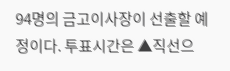94명의 금고이사장이 선출할 예정이다. 투표시간은 ▲직선으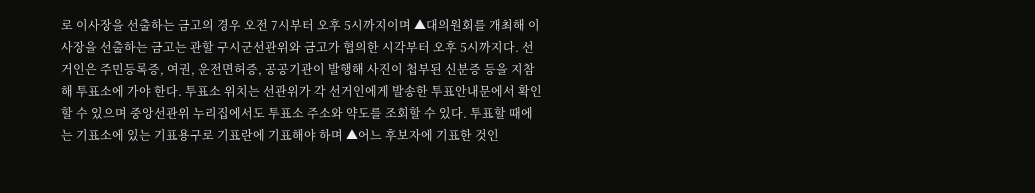로 이사장을 선출하는 금고의 경우 오전 7시부터 오후 5시까지이며 ▲대의원회를 개최해 이사장을 선출하는 금고는 관할 구시군선관위와 금고가 협의한 시각부터 오후 5시까지다. 선거인은 주민등록증, 여권, 운전면허증, 공공기관이 발행해 사진이 첩부된 신분증 등을 지참해 투표소에 가야 한다. 투표소 위치는 선관위가 각 선거인에게 발송한 투표안내문에서 확인할 수 있으며 중앙선관위 누리집에서도 투표소 주소와 약도를 조회할 수 있다. 투표할 때에는 기표소에 있는 기표용구로 기표란에 기표해야 하며 ▲어느 후보자에 기표한 것인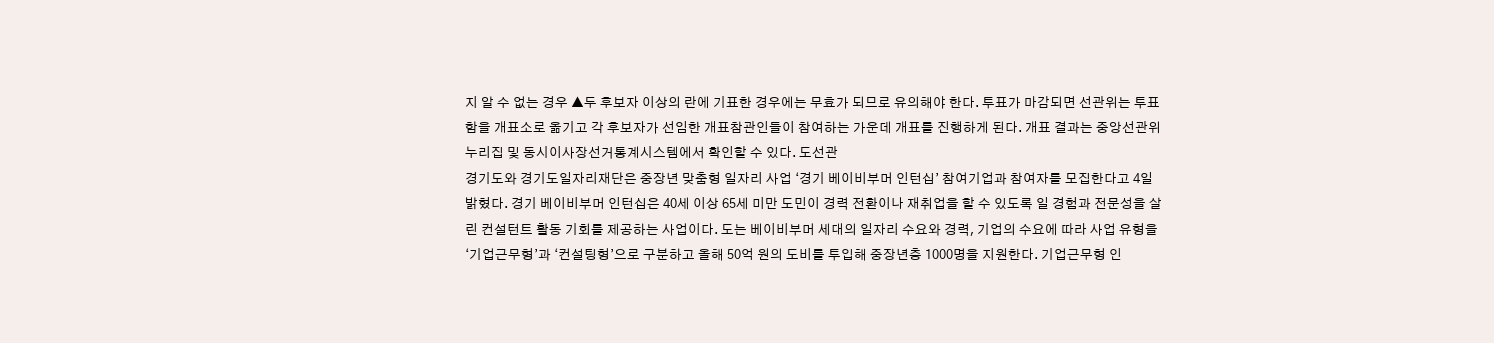지 알 수 없는 경우 ▲두 후보자 이상의 란에 기표한 경우에는 무효가 되므로 유의해야 한다. 투표가 마감되면 선관위는 투표함을 개표소로 옮기고 각 후보자가 선임한 개표참관인들이 참여하는 가운데 개표를 진행하게 된다. 개표 결과는 중앙선관위 누리집 및 동시이사장선거통계시스템에서 확인할 수 있다. 도선관
경기도와 경기도일자리재단은 중장년 맞춤형 일자리 사업 ‘경기 베이비부머 인턴십’ 참여기업과 참여자를 모집한다고 4일 밝혔다. 경기 베이비부머 인턴십은 40세 이상 65세 미만 도민이 경력 전환이나 재취업을 할 수 있도록 일 경험과 전문성을 살린 컨설턴트 활동 기회를 제공하는 사업이다. 도는 베이비부머 세대의 일자리 수요와 경력, 기업의 수요에 따라 사업 유형을 ‘기업근무형’과 ‘컨설팅형’으로 구분하고 올해 50억 원의 도비를 투입해 중장년층 1000명을 지원한다. 기업근무형 인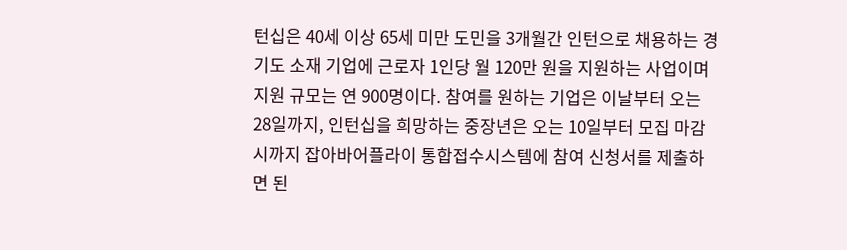턴십은 40세 이상 65세 미만 도민을 3개월간 인턴으로 채용하는 경기도 소재 기업에 근로자 1인당 월 120만 원을 지원하는 사업이며 지원 규모는 연 900명이다. 참여를 원하는 기업은 이날부터 오는 28일까지, 인턴십을 희망하는 중장년은 오는 10일부터 모집 마감 시까지 잡아바어플라이 통합접수시스템에 참여 신청서를 제출하면 된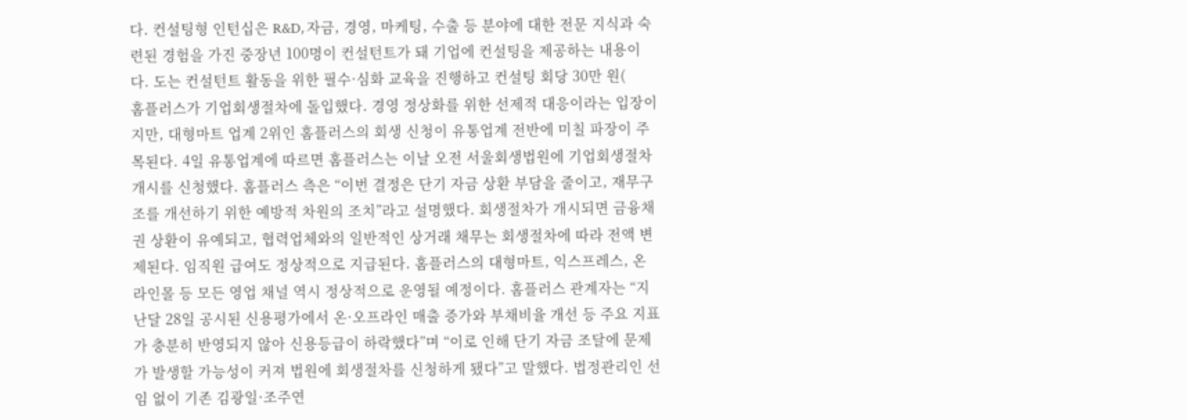다. 컨설팅형 인턴십은 R&D, 자금, 경영, 마케팅, 수출 등 분야에 대한 전문 지식과 숙련된 경험을 가진 중장년 100명이 컨설턴트가 돼 기업에 컨설팅을 제공하는 내용이다. 도는 컨설턴트 활동을 위한 필수·심화 교육을 진행하고 컨설팅 회당 30만 원(
홈플러스가 기업회생절차에 돌입했다. 경영 정상화를 위한 선제적 대응이라는 입장이지만, 대형마트 업계 2위인 홈플러스의 회생 신청이 유통업계 전반에 미칠 파장이 주목된다. 4일 유통업계에 따르면 홈플러스는 이날 오전 서울회생법원에 기업회생절차 개시를 신청했다. 홈플러스 측은 “이번 결정은 단기 자금 상환 부담을 줄이고, 재무구조를 개선하기 위한 예방적 차원의 조치”라고 설명했다. 회생절차가 개시되면 금융채권 상환이 유예되고, 협력업체와의 일반적인 상거래 채무는 회생절차에 따라 전액 변제된다. 임직원 급여도 정상적으로 지급된다. 홈플러스의 대형마트, 익스프레스, 온라인몰 등 모든 영업 채널 역시 정상적으로 운영될 예정이다. 홈플러스 관계자는 “지난달 28일 공시된 신용평가에서 온·오프라인 매출 증가와 부채비율 개선 등 주요 지표가 충분히 반영되지 않아 신용등급이 하락했다”며 “이로 인해 단기 자금 조달에 문제가 발생할 가능성이 커져 법원에 회생절차를 신청하게 됐다”고 말했다. 법정관리인 선임 없이 기존 김광일·조주연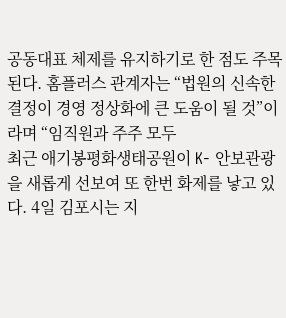공동대표 체제를 유지하기로 한 점도 주목된다. 홈플러스 관계자는 “법원의 신속한 결정이 경영 정상화에 큰 도움이 될 것”이라며 “임직원과 주주 모두
최근 애기봉평화생태공원이 K- 안보관광을 새롭게 선보여 또 한번 화제를 낳고 있다. 4일 김포시는 지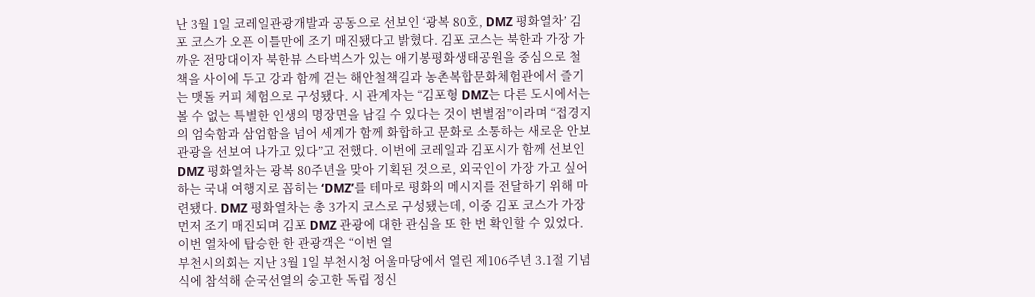난 3월 1일 코레일관광개발과 공동으로 선보인 ‘광복 80호, DMZ 평화열차’ 김포 코스가 오픈 이틀만에 조기 매진됐다고 밝혔다. 김포 코스는 북한과 가장 가까운 전망대이자 북한뷰 스타벅스가 있는 애기봉평화생태공원을 중심으로 철책을 사이에 두고 강과 함께 걷는 해안철책길과 농촌복합문화체험관에서 즐기는 맷돌 커피 체험으로 구성됐다. 시 관계자는 “김포형 DMZ는 다른 도시에서는 볼 수 없는 특별한 인생의 명장면을 남길 수 있다는 것이 변별점”이라며 “접경지의 엄숙함과 삼엄함을 넘어 세계가 함께 화합하고 문화로 소통하는 새로운 안보관광을 선보여 나가고 있다”고 전했다. 이번에 코레일과 김포시가 함께 선보인 DMZ 평화열차는 광복 80주년을 맞아 기획된 것으로, 외국인이 가장 가고 싶어하는 국내 여행지로 꼽히는 ‘DMZ’를 테마로 평화의 메시지를 전달하기 위해 마련됐다. DMZ 평화열차는 총 3가지 코스로 구성됐는데, 이중 김포 코스가 가장 먼저 조기 매진되며 김포 DMZ 관광에 대한 관심을 또 한 번 확인할 수 있었다. 이번 열차에 탑승한 한 관광객은 “이번 열
부천시의회는 지난 3월 1일 부천시청 어울마당에서 열린 제106주년 3.1절 기념식에 참석해 순국선열의 숭고한 독립 정신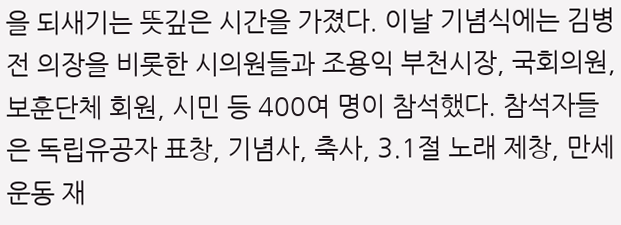을 되새기는 뜻깊은 시간을 가졌다. 이날 기념식에는 김병전 의장을 비롯한 시의원들과 조용익 부천시장, 국회의원, 보훈단체 회원, 시민 등 400여 명이 참석했다. 참석자들은 독립유공자 표창, 기념사, 축사, 3.1절 노래 제창, 만세운동 재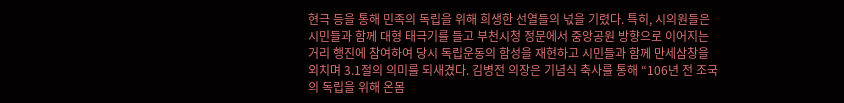현극 등을 통해 민족의 독립을 위해 희생한 선열들의 넋을 기렸다. 특히, 시의원들은 시민들과 함께 대형 태극기를 들고 부천시청 정문에서 중앙공원 방향으로 이어지는 거리 행진에 참여하여 당시 독립운동의 함성을 재현하고 시민들과 함께 만세삼창을 외치며 3.1절의 의미를 되새겼다. 김병전 의장은 기념식 축사를 통해 “106년 전 조국의 독립을 위해 온몸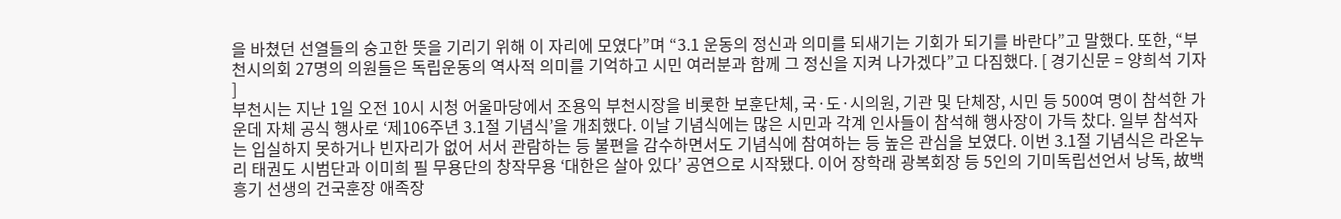을 바쳤던 선열들의 숭고한 뜻을 기리기 위해 이 자리에 모였다”며 “3.1 운동의 정신과 의미를 되새기는 기회가 되기를 바란다”고 말했다. 또한, “부천시의회 27명의 의원들은 독립운동의 역사적 의미를 기억하고 시민 여러분과 함께 그 정신을 지켜 나가겠다”고 다짐했다. [ 경기신문 = 양희석 기자 ]
부천시는 지난 1일 오전 10시 시청 어울마당에서 조용익 부천시장을 비롯한 보훈단체, 국·도·시의원, 기관 및 단체장, 시민 등 500여 명이 참석한 가운데 자체 공식 행사로 ‘제106주년 3.1절 기념식’을 개최했다. 이날 기념식에는 많은 시민과 각계 인사들이 참석해 행사장이 가득 찼다. 일부 참석자는 입실하지 못하거나 빈자리가 없어 서서 관람하는 등 불편을 감수하면서도 기념식에 참여하는 등 높은 관심을 보였다. 이번 3.1절 기념식은 라온누리 태권도 시범단과 이미희 필 무용단의 창작무용 ‘대한은 살아 있다’ 공연으로 시작됐다. 이어 장학래 광복회장 등 5인의 기미독립선언서 낭독, 故백흥기 선생의 건국훈장 애족장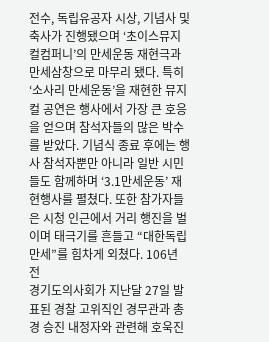전수, 독립유공자 시상, 기념사 및 축사가 진행됐으며 ‘초이스뮤지컬컴퍼니’의 만세운동 재현극과 만세삼창으로 마무리 됐다. 특히 ‘소사리 만세운동’을 재현한 뮤지컬 공연은 행사에서 가장 큰 호응을 얻으며 참석자들의 많은 박수를 받았다. 기념식 종료 후에는 행사 참석자뿐만 아니라 일반 시민들도 함께하며 ‘3.1만세운동’ 재현행사를 펼쳤다. 또한 참가자들은 시청 인근에서 거리 행진을 벌이며 태극기를 흔들고 “대한독립 만세”를 힘차게 외쳤다. 106년 전
경기도의사회가 지난달 27일 발표된 경찰 고위직인 경무관과 총경 승진 내정자와 관련해 호욱진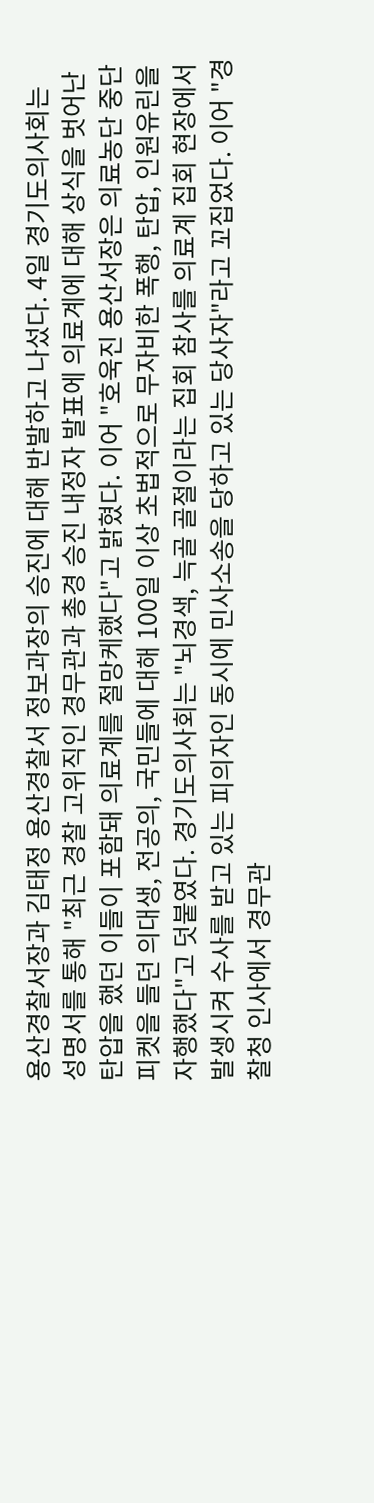용산경찰서장과 김태정 용산경찰서 정보과장의 승진에 대해 반발하고 나섰다. 4일 경기도의사회는 성명서를 통해 "최근 경찰 고위직인 경무관과 총경 승진 내정자 발표에 의료계에 대해 상식을 벗어난 탄압을 했던 이들이 포함돼 의료계를 절망케했다"고 밝혔다. 이어 "호욱진 용산서장은 의료농단 중단 피켓을 들던 의대생, 전공의, 국민들에 대해 100일 이상 초법적으로 무자비한 폭행, 탄압, 인원유린을 자행했다"고 덧붙였다. 경기도의사회는 "뇌경색, 늑골 골절이라는 집회 참사를 의료계 집회 현장에서 발생시켜 수사를 받고 있는 피의자인 동시에 민사소송을 당하고 있는 당사자"라고 꼬집었다. 이어 "경찰청 인사에서 경무관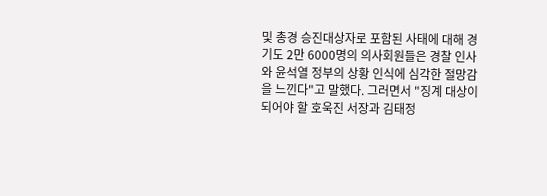및 총경 승진대상자로 포함된 사태에 대해 경기도 2만 6000명의 의사회원들은 경찰 인사와 윤석열 정부의 상황 인식에 심각한 절망감을 느낀다"고 말했다. 그러면서 "징계 대상이 되어야 할 호욱진 서장과 김태정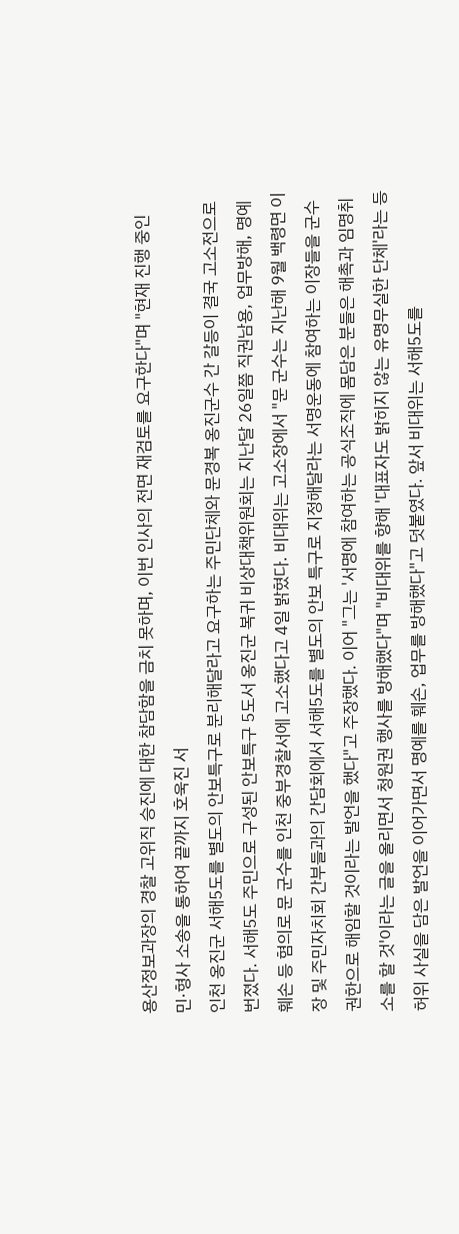용산정보과장의 경찰 고위직 승진에 대한 참담함을 금치 못하며, 이번 인사의 전면 재검토를 요구한다"며 "현재 진행 중인 민·형사 소송을 통하여 끝까지 호욱진 서
인천 옹진군 서해5도를 별도의 안보특구로 분리해달라고 요구하는 주민단체와 문경복 옹진군수 간 갈등이 결국 고소전으로 번졌다. 서해5도 주민으로 구성된 안보특구 5도서 옹진군 복귀 비상대책위원회는 지난달 26일쯤 직권남용, 업무방해, 명예훼손 등 혐의로 문 군수를 인천 중부경찰서에 고소했다고 4일 밝혔다. 비대위는 고소장에서 "문 군수는 지난해 9월 백령면 이장 및 주민자치회 간부들과의 간담회에서 서해5도를 별도의 안보 특구로 지정해달라는 서명운동에 참여하는 이장들을 군수 권한으로 해임할 것이라는 발언을 했다"고 주장했다. 이어 "그는 '서명에 참여하는 공식조직에 몸담은 분들은 해촉과 임명취소를 할 것'이라는 글을 올리면서 청원권 행사를 방해했다"며 "비대위를 향해 '대표자도 밝히지 않는 유명무실한 단체'라는 등 허위 사실을 담은 발언을 이어가면서 명예를 훼손, 업무를 방해했다"고 덧붙였다. 앞서 비대위는 서해5도를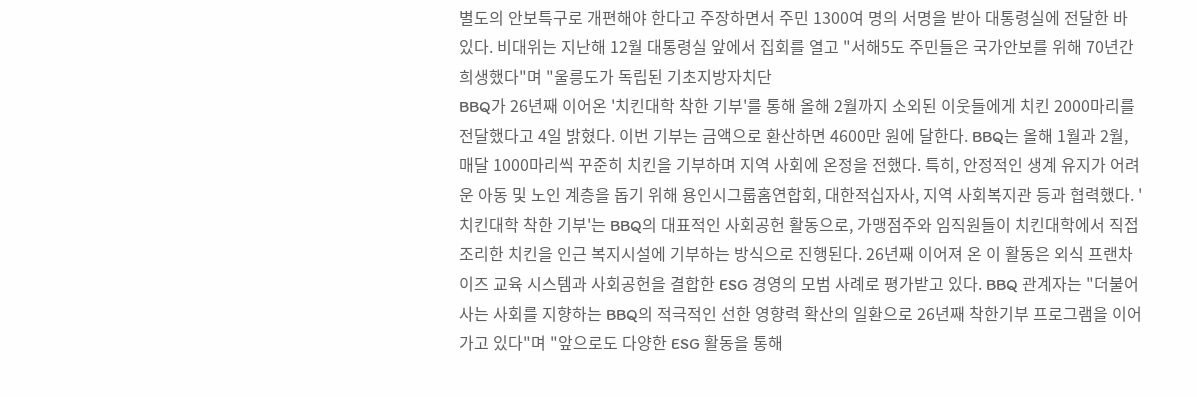별도의 안보특구로 개편해야 한다고 주장하면서 주민 1300여 명의 서명을 받아 대통령실에 전달한 바 있다. 비대위는 지난해 12월 대통령실 앞에서 집회를 열고 "서해5도 주민들은 국가안보를 위해 70년간 희생했다"며 "울릉도가 독립된 기초지방자치단
BBQ가 26년째 이어온 '치킨대학 착한 기부'를 통해 올해 2월까지 소외된 이웃들에게 치킨 2000마리를 전달했다고 4일 밝혔다. 이번 기부는 금액으로 환산하면 4600만 원에 달한다. BBQ는 올해 1월과 2월, 매달 1000마리씩 꾸준히 치킨을 기부하며 지역 사회에 온정을 전했다. 특히, 안정적인 생계 유지가 어려운 아동 및 노인 계층을 돕기 위해 용인시그룹홈연합회, 대한적십자사, 지역 사회복지관 등과 협력했다. '치킨대학 착한 기부'는 BBQ의 대표적인 사회공헌 활동으로, 가맹점주와 임직원들이 치킨대학에서 직접 조리한 치킨을 인근 복지시설에 기부하는 방식으로 진행된다. 26년째 이어져 온 이 활동은 외식 프랜차이즈 교육 시스템과 사회공헌을 결합한 ESG 경영의 모범 사례로 평가받고 있다. BBQ 관계자는 "더불어 사는 사회를 지향하는 BBQ의 적극적인 선한 영향력 확산의 일환으로 26년째 착한기부 프로그램을 이어가고 있다"며 "앞으로도 다양한 ESG 활동을 통해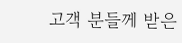고객 분들께 받은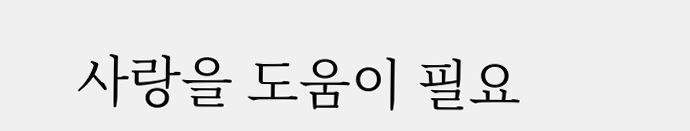사랑을 도움이 필요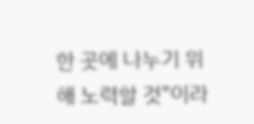한 곳에 나누기 위해 노력할 것"이라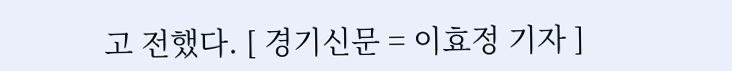고 전했다. [ 경기신문 = 이효정 기자 ]